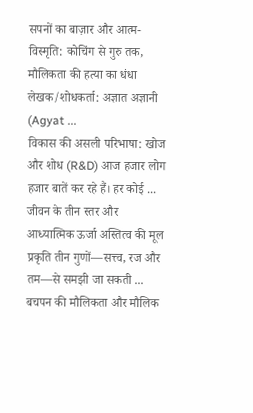सपनों का बाज़ार और आत्म-विस्मृति: कोचिंग से गुरु तक, मौलिकता की हत्या का धंधा लेखक/शोधकर्ता: अज्ञात अज्ञानी (Agyat ...
विकास की असली परिभाषा: खोज और शोध (R&D) आज हजार लोग हजार बातें कर रहे हैं। हर कोई ...
जीवन के तीन स्तर और आध्यात्मिक ऊर्जा अस्तित्व की मूल प्रकृति तीन गुणों—सत्त्व, रज और तम—से समझी जा सकती ...
बचपन की मौलिकता और मौलिक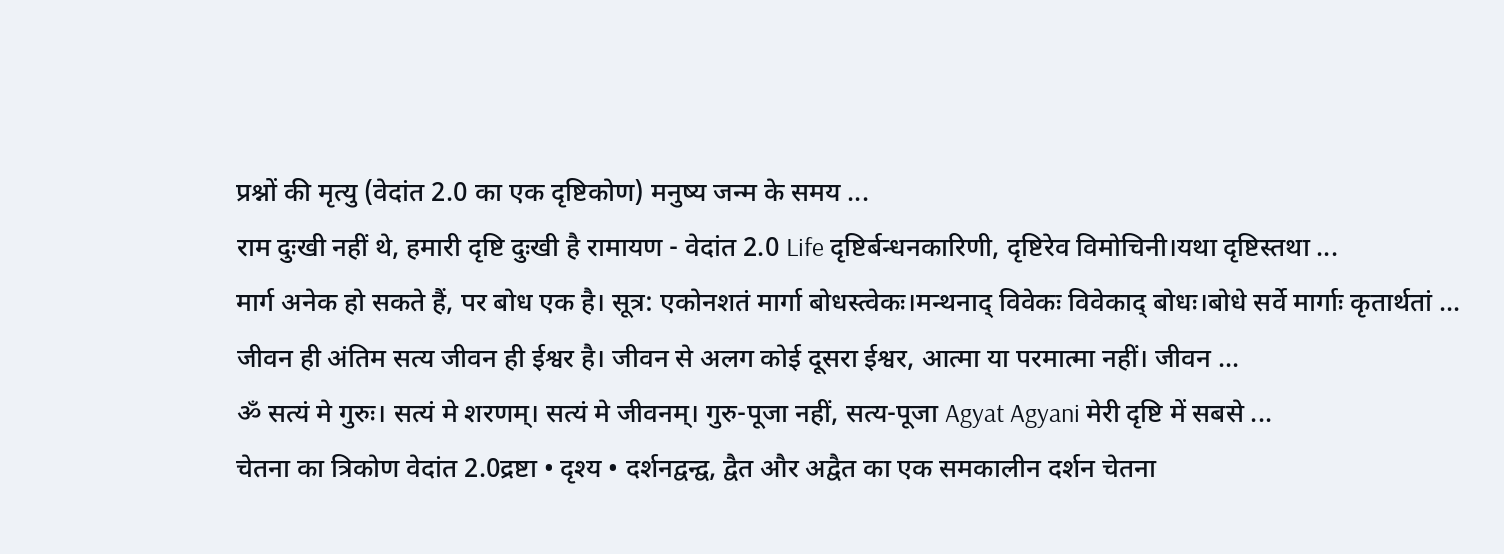प्रश्नों की मृत्यु (वेदांत 2.0 का एक दृष्टिकोण) मनुष्य जन्म के समय ...
राम दुःखी नहीं थे, हमारी दृष्टि दुःखी है रामायण - वेदांत 2.0 Life दृष्टिर्बन्धनकारिणी, दृष्टिरेव विमोचिनी।यथा दृष्टिस्तथा ...
मार्ग अनेक हो सकते हैं, पर बोध एक है। सूत्र: एकोनशतं मार्गा बोधस्त्वेकः।मन्थनाद् विवेकः विवेकाद् बोधः।बोधे सर्वे मार्गाः कृतार्थतां ...
जीवन ही अंतिम सत्य जीवन ही ईश्वर है। जीवन से अलग कोई दूसरा ईश्वर, आत्मा या परमात्मा नहीं। जीवन ...
ॐ सत्यं मे गुरुः। सत्यं मे शरणम्। सत्यं मे जीवनम्। गुरु-पूजा नहीं, सत्य-पूजा Agyat Agyani मेरी दृष्टि में सबसे ...
चेतना का त्रिकोण वेदांत 2.0द्रष्टा • दृश्य • दर्शनद्वन्द्व, द्वैत और अद्वैत का एक समकालीन दर्शन चेतना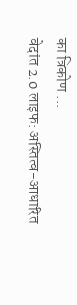का त्रिकोण ...
वेदांत 2.0 लाइफ: अस्तित्व-आधारित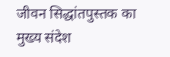जीवन सिद्धांतपुस्तक का मुख्य संदेश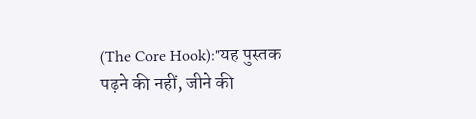(The Core Hook):"यह पुस्तक पढ़ने की नहीं, जीने की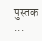पुस्तक ...